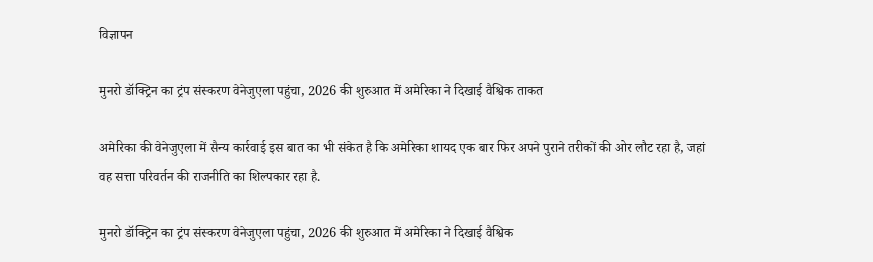विज्ञापन

मुनरो डॉक्ट्रिन का ट्रंप संस्करण वेनेजुएला पहुंचा, 2026 की शुरुआत में अमेरिका ने दिखाई वैश्विक ताकत

अमेरिका की वेनेजुएला में सैन्‍य कार्रवाई इस बात का भी संकेत है कि अमेरिका शायद एक बार फिर अपने पुराने तरीकों की ओर लौट रहा है, जहां वह सत्ता परिवर्तन की राजनीति का शिल्पकार रहा है.

मुनरो डॉक्ट्रिन का ट्रंप संस्करण वेनेजुएला पहुंचा, 2026 की शुरुआत में अमेरिका ने दिखाई वैश्विक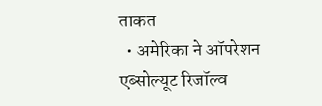ताकत
  • अमेरिका ने ऑपरेशन एब्सोल्यूट रिजॉल्व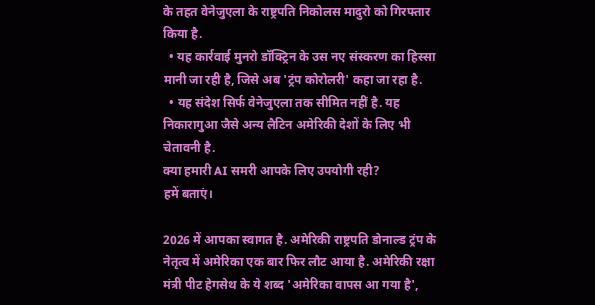के तहत वेनेजुएला के राष्ट्रपति निकोलस मादुरो को गिरफ्तार किया है.
  • यह कार्रवाई मुनरो डॉक्ट्रिन के उस नए संस्करण का हिस्सा मानी जा रही है, जिसे अब 'ट्रंप कोरोलरी' कहा जा रहा है.
  • यह संदेश सिर्फ वेनेजुएला तक सीमित नहीं है. यह निकारागुआ जैसे अन्य लैटिन अमेरिकी देशों के लिए भी चेतावनी है.
क्या हमारी AI समरी आपके लिए उपयोगी रही?
हमें बताएं।

2026 में आपका स्वागत है. अमेरिकी राष्ट्रपति डोनाल्ड ट्रंप के नेतृत्व में अमेरिका एक बार फिर लौट आया है. अमेरिकी रक्षा मंत्री पीट हेगसेथ के ये शब्द 'अमेरिका वापस आ गया है',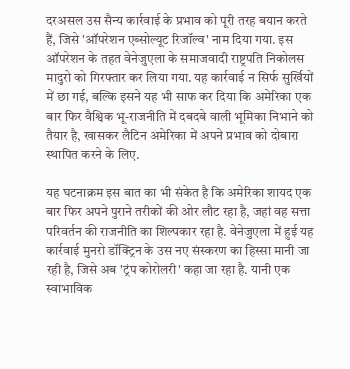दरअसल उस सैन्य कार्रवाई के प्रभाव को पूरी तरह बयान करते हैं, जिसे 'ऑपरेशन एब्सोल्यूट रिजॉल्व' नाम दिया गया. इस ऑपरेशन के तहत वेनेजुएला के समाजवादी राष्ट्रपति निकोलस मादुरो को गिरफ्तार कर लिया गया. यह कार्रवाई न सिर्फ सुर्खियों में छा गई, बल्कि इसने यह भी साफ कर दिया कि अमेरिका एक बार फिर वैश्विक भू-राजनीति में दबदबे वाली भूमिका निभाने को तैयार है, खासकर लैटिन अमेरिका में अपने प्रभाव को दोबारा स्थापित करने के लिए.

यह घटनाक्रम इस बात का भी संकेत है कि अमेरिका शायद एक बार फिर अपने पुराने तरीकों की ओर लौट रहा है, जहां वह सत्ता परिवर्तन की राजनीति का शिल्पकार रहा है. वेनेजुएला में हुई यह कार्रवाई मुनरो डॉक्ट्रिन के उस नए संस्करण का हिस्सा मानी जा रही है, जिसे अब 'ट्रंप कोरोलरी' कहा जा रहा है. यानी एक स्वाभाविक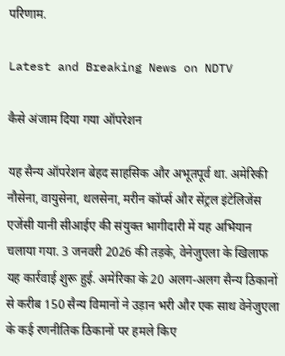परिणाम.

Latest and Breaking News on NDTV

कैसे अंजाम दिया गया ऑपरेशन

यह सैन्य ऑपरेशन बेहद साहसिक और अभूतपूर्व था. अमेरिकी नौसेना, वायुसेना, थलसेना, मरीन कॉर्प्स और सेंट्रल इंटेलिजेंस एजेंसी यानी सीआईए की संयुक्त भागीदारी में यह अभियान चलाया गया. 3 जनवरी 2026 की तड़के, वेनेजुएला के खिलाफ यह कार्रवाई शुरू हुई. अमेरिका के 20 अलग-अलग सैन्य ठिकानों से करीब 150 सैन्य विमानों ने उड़ान भरी और एक साथ वेनेजुएला के कई रणनीतिक ठिकानों पर हमले किए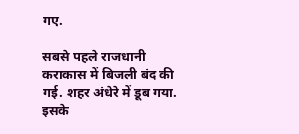गए.

सबसे पहले राजधानी कराकास में बिजली बंद की गई. शहर अंधेरे में डूब गया. इसके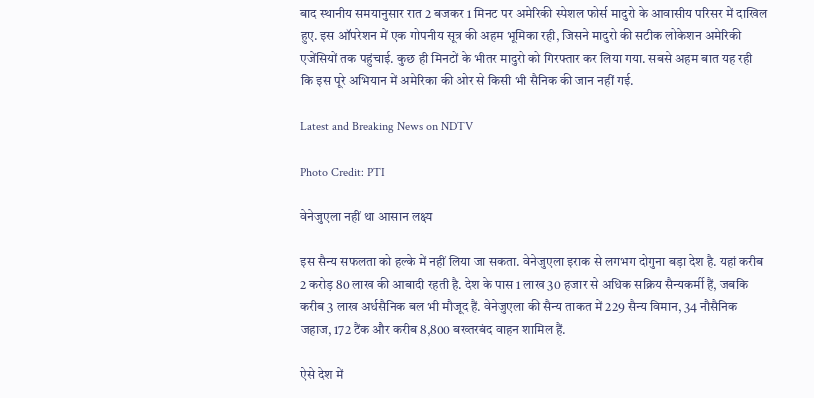बाद स्थानीय समयानुसार रात 2 बजकर 1 मिनट पर अमेरिकी स्पेशल फोर्स मादुरो के आवासीय परिसर में दाखिल हुए. इस ऑपरेशन में एक गोपनीय सूत्र की अहम भूमिका रही, जिसने मादुरो की सटीक लोकेशन अमेरिकी एजेंसियों तक पहुंचाई. कुछ ही मिनटों के भीतर मादुरो को गिरफ्तार कर लिया गया. सबसे अहम बात यह रही कि इस पूरे अभियान में अमेरिका की ओर से किसी भी सैनिक की जान नहीं गई.

Latest and Breaking News on NDTV

Photo Credit: PTI

वेनेजुएला नहीं था आसान लक्ष्य

इस सैन्य सफलता को हल्के में नहीं लिया जा सकता. वेनेजुएला इराक से लगभग दोगुना बड़ा देश है. यहां करीब 2 करोड़ 80 लाख की आबादी रहती है. देश के पास 1 लाख 30 हजार से अधिक सक्रिय सैन्यकर्मी हैं, जबकि करीब 3 लाख अर्धसैनिक बल भी मौजूद हैं. वेनेजुएला की सैन्य ताकत में 229 सैन्य विमान, 34 नौसैनिक जहाज, 172 टैंक और करीब 8,800 बख्तरबंद वाहन शामिल हैं.

ऐसे देश में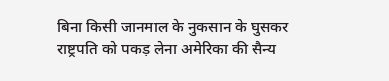बिना किसी जानमाल के नुकसान के घुसकर राष्ट्रपति को पकड़ लेना अमेरिका की सैन्य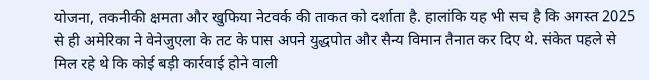योजना, तकनीकी क्षमता और खुफिया नेटवर्क की ताकत को दर्शाता है. हालांकि यह भी सच है कि अगस्त 2025 से ही अमेरिका ने वेनेजुएला के तट के पास अपने युद्धपोत और सैन्य विमान तैनात कर दिए थे. संकेत पहले से मिल रहे थे कि कोई बड़ी कार्रवाई होने वाली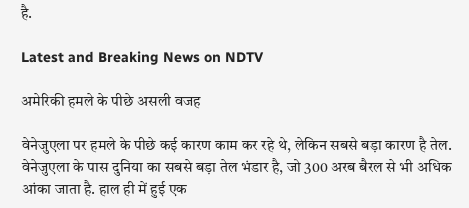है.

Latest and Breaking News on NDTV

अमेरिकी हमले के पीछे असली वजह

वेनेजुएला पर हमले के पीछे कई कारण काम कर रहे थे, लेकिन सबसे बड़ा कारण है तेल. वेनेजुएला के पास दुनिया का सबसे बड़ा तेल भंडार है, जो 300 अरब बैरल से भी अधिक आंका जाता है. हाल ही में हुई एक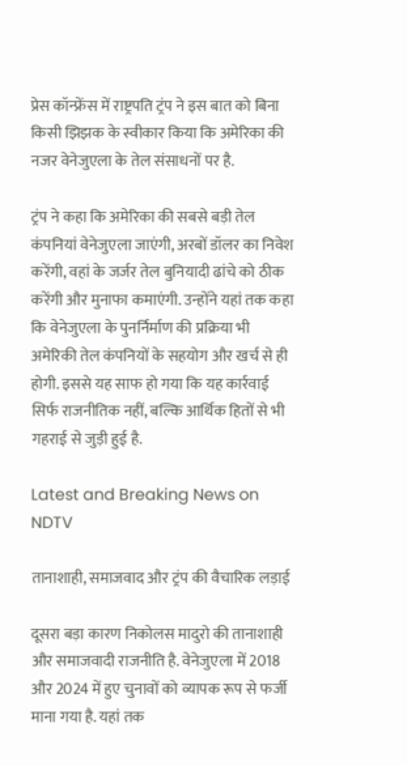प्रेस कॉन्फ्रेंस में राष्ट्रपति ट्रंप ने इस बात को बिना किसी झिझक के स्वीकार किया कि अमेरिका की नजर वेनेजुएला के तेल संसाधनों पर है.

ट्रंप ने कहा कि अमेरिका की सबसे बड़ी तेल कंपनियां वेनेजुएला जाएंगी, अरबों डॉलर का निवेश करेंगी, वहां के जर्जर तेल बुनियादी ढांचे को ठीक करेंगी और मुनाफा कमाएंगी. उन्होंने यहां तक कहा कि वेनेजुएला के पुनर्निर्माण की प्रक्रिया भी अमेरिकी तेल कंपनियों के सहयोग और खर्च से ही होगी. इससे यह साफ हो गया कि यह कार्रवाई सिर्फ राजनीतिक नहीं, बल्कि आर्थिक हितों से भी गहराई से जुड़ी हुई है.

Latest and Breaking News on NDTV

तानाशाही, समाजवाद और ट्रंप की वैचारिक लड़ाई

दूसरा बड़ा कारण निकोलस मादुरो की तानाशाही और समाजवादी राजनीति है. वेनेजुएला में 2018 और 2024 में हुए चुनावों को व्यापक रूप से फर्जी माना गया है. यहां तक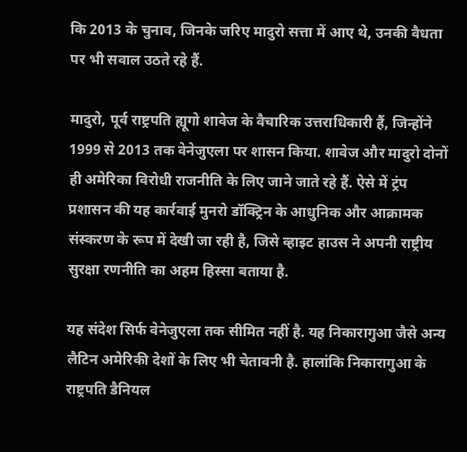कि 2013 के चुनाव, जिनके जरिए मादुरो सत्ता में आए थे, उनकी वैधता पर भी सवाल उठते रहे हैं.

मादुरो, पूर्व राष्ट्रपति ह्यूगो शावेज के वैचारिक उत्तराधिकारी हैं, जिन्होंने 1999 से 2013 तक वेनेजुएला पर शासन किया. शावेज और मादुरो दोनों ही अमेरिका विरोधी राजनीति के लिए जाने जाते रहे हैं. ऐसे में ट्रंप प्रशासन की यह कार्रवाई मुनरो डॉक्ट्रिन के आधुनिक और आक्रामक संस्करण के रूप में देखी जा रही है, जिसे व्हाइट हाउस ने अपनी राष्ट्रीय सुरक्षा रणनीति का अहम हिस्सा बताया है.

यह संदेश सिर्फ वेनेजुएला तक सीमित नहीं है. यह निकारागुआ जैसे अन्य लैटिन अमेरिकी देशों के लिए भी चेतावनी है. हालांकि निकारागुआ के राष्ट्रपति डैनियल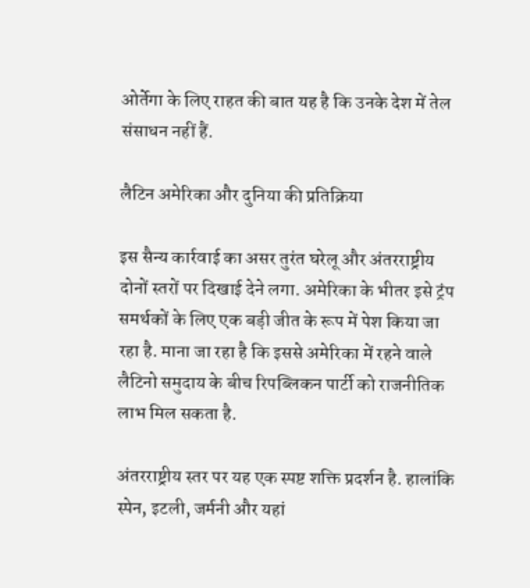ओर्तेगा के लिए राहत की बात यह है कि उनके देश में तेल संसाधन नहीं हैं.

लैटिन अमेरिका और दुनिया की प्रतिक्रिया

इस सैन्य कार्रवाई का असर तुरंत घरेलू और अंतरराष्ट्रीय दोनों स्तरों पर दिखाई देने लगा. अमेरिका के भीतर इसे ट्रंप समर्थकों के लिए एक बड़ी जीत के रूप में पेश किया जा रहा है. माना जा रहा है कि इससे अमेरिका में रहने वाले लैटिनो समुदाय के बीच रिपब्लिकन पार्टी को राजनीतिक लाभ मिल सकता है.

अंतरराष्ट्रीय स्तर पर यह एक स्पष्ट शक्ति प्रदर्शन है. हालांकि स्पेन, इटली, जर्मनी और यहां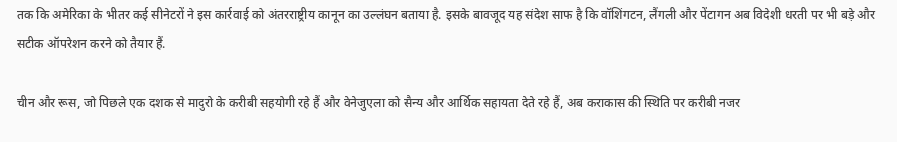तक कि अमेरिका के भीतर कई सीनेटरों ने इस कार्रवाई को अंतरराष्ट्रीय कानून का उल्लंघन बताया है. इसके बावजूद यह संदेश साफ है कि वॉशिंगटन, लैंगली और पेंटागन अब विदेशी धरती पर भी बड़े और सटीक ऑपरेशन करने को तैयार हैं.

चीन और रूस, जो पिछले एक दशक से मादुरो के करीबी सहयोगी रहे हैं और वेनेजुएला को सैन्य और आर्थिक सहायता देते रहे हैं, अब कराकास की स्थिति पर करीबी नजर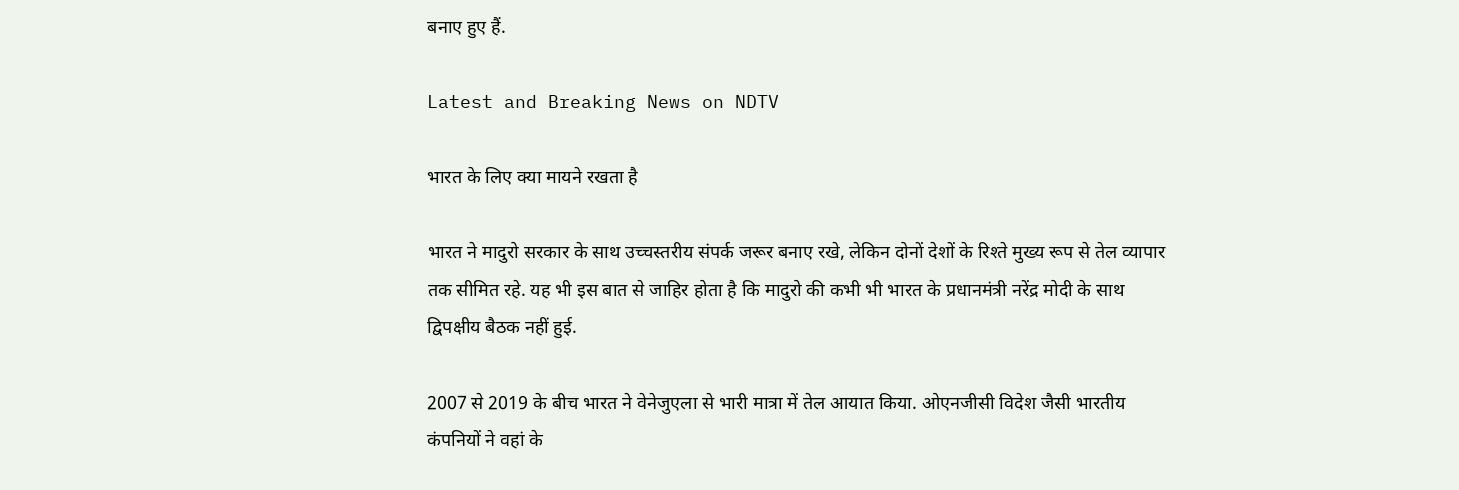बनाए हुए हैं.

Latest and Breaking News on NDTV

भारत के लिए क्या मायने रखता है

भारत ने मादुरो सरकार के साथ उच्चस्तरीय संपर्क जरूर बनाए रखे, लेकिन दोनों देशों के रिश्ते मुख्य रूप से तेल व्यापार तक सीमित रहे. यह भी इस बात से जाहिर होता है कि मादुरो की कभी भी भारत के प्रधानमंत्री नरेंद्र मोदी के साथ द्विपक्षीय बैठक नहीं हुई.

2007 से 2019 के बीच भारत ने वेनेजुएला से भारी मात्रा में तेल आयात किया. ओएनजीसी विदेश जैसी भारतीय कंपनियों ने वहां के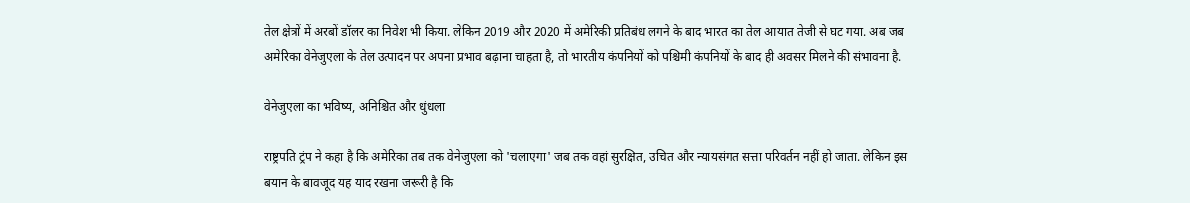तेल क्षेत्रों में अरबों डॉलर का निवेश भी किया. लेकिन 2019 और 2020 में अमेरिकी प्रतिबंध लगने के बाद भारत का तेल आयात तेजी से घट गया. अब जब अमेरिका वेनेजुएला के तेल उत्पादन पर अपना प्रभाव बढ़ाना चाहता है, तो भारतीय कंपनियों को पश्चिमी कंपनियों के बाद ही अवसर मिलने की संभावना है.

वेनेजुएला का भविष्य, अनिश्चित और धुंधला

राष्ट्रपति ट्रंप ने कहा है कि अमेरिका तब तक वेनेजुएला को 'चलाएगा' जब तक वहां सुरक्षित, उचित और न्यायसंगत सत्ता परिवर्तन नहीं हो जाता. लेकिन इस बयान के बावजूद यह याद रखना जरूरी है कि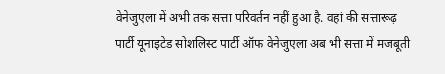वेनेजुएला में अभी तक सत्ता परिवर्तन नहीं हुआ है. वहां की सत्तारूढ़ पार्टी यूनाइटेड सोशलिस्ट पार्टी ऑफ वेनेजुएला अब भी सत्ता में मजबूती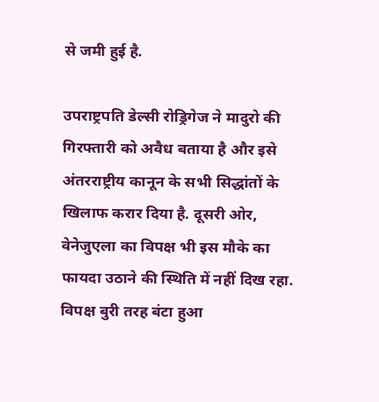से जमी हुई है.

उपराष्ट्रपति डेल्सी रोड्रिगेज ने मादुरो की गिरफ्तारी को अवैध बताया है और इसे अंतरराष्ट्रीय कानून के सभी सिद्धांतों के खिलाफ करार दिया है. दूसरी ओर, वेनेजुएला का विपक्ष भी इस मौके का फायदा उठाने की स्थिति में नहीं दिख रहा. विपक्ष बुरी तरह बंटा हुआ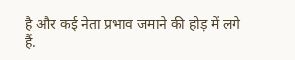है और कई नेता प्रभाव जमाने की होड़ में लगे हैं.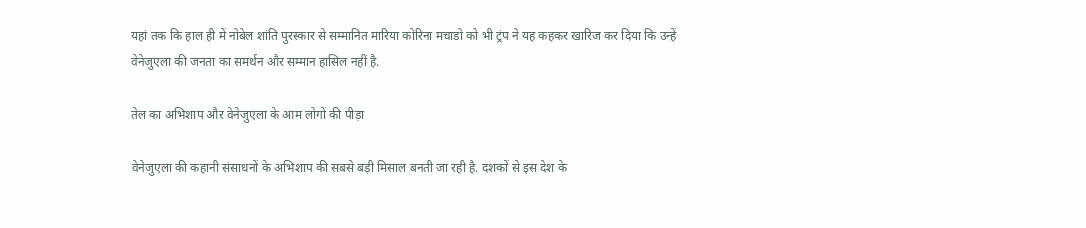यहां तक कि हाल ही में नोबेल शांति पुरस्कार से सम्मानित मारिया कोरिना मचाडो को भी ट्रंप ने यह कहकर खारिज कर दिया कि उन्हें वेनेजुएला की जनता का समर्थन और सम्मान हासिल नहीं है.

तेल का अभिशाप और वेनेजुएला के आम लोगों की पीड़ा

वेनेजुएला की कहानी संसाधनों के अभिशाप की सबसे बड़ी मिसाल बनती जा रही है. दशकों से इस देश के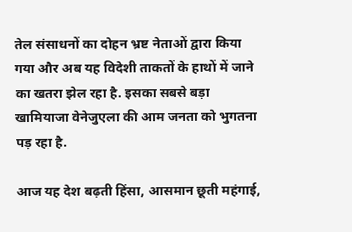तेल संसाधनों का दोहन भ्रष्ट नेताओं द्वारा किया गया और अब यह विदेशी ताकतों के हाथों में जाने का खतरा झेल रहा है. इसका सबसे बड़ा खामियाजा वेनेजुएला की आम जनता को भुगतना पड़ रहा है.

आज यह देश बढ़ती हिंसा, आसमान छूती महंगाई,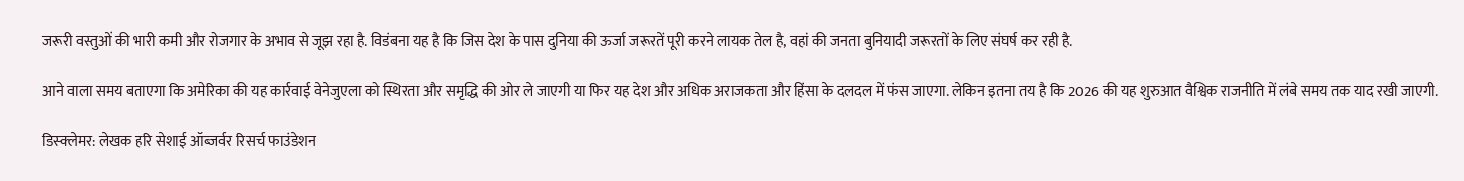जरूरी वस्तुओं की भारी कमी और रोजगार के अभाव से जूझ रहा है. विडंबना यह है कि जिस देश के पास दुनिया की ऊर्जा जरूरतें पूरी करने लायक तेल है, वहां की जनता बुनियादी जरूरतों के लिए संघर्ष कर रही है.

आने वाला समय बताएगा कि अमेरिका की यह कार्रवाई वेनेजुएला को स्थिरता और समृद्धि की ओर ले जाएगी या फिर यह देश और अधिक अराजकता और हिंसा के दलदल में फंस जाएगा. लेकिन इतना तय है कि 2026 की यह शुरुआत वैश्विक राजनीति में लंबे समय तक याद रखी जाएगी.

डिस्क्लेमर: लेखक हरि सेशाई ऑब्‍जर्वर रिसर्च फाउंडेशन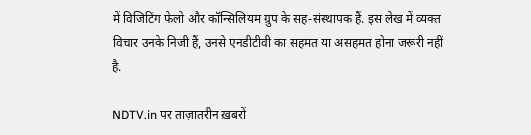में विजिटिंग फेलो और कॉन्सिलियम ग्रुप के सह-संस्थापक हैं. इस लेख में व्यक्त विचार उनके निजी हैं, उनसे एनडीटीवी का सहमत या असहमत होना जरूरी नहीं है.

NDTV.in पर ताज़ातरीन ख़बरों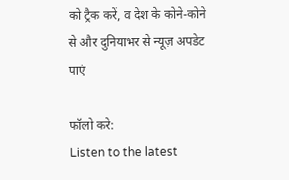को ट्रैक करें, व देश के कोने-कोने से और दुनियाभर से न्यूज़ अपडेट पाएं

फॉलो करे:
Listen to the latest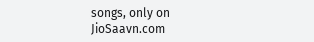songs, only on JioSaavn.com